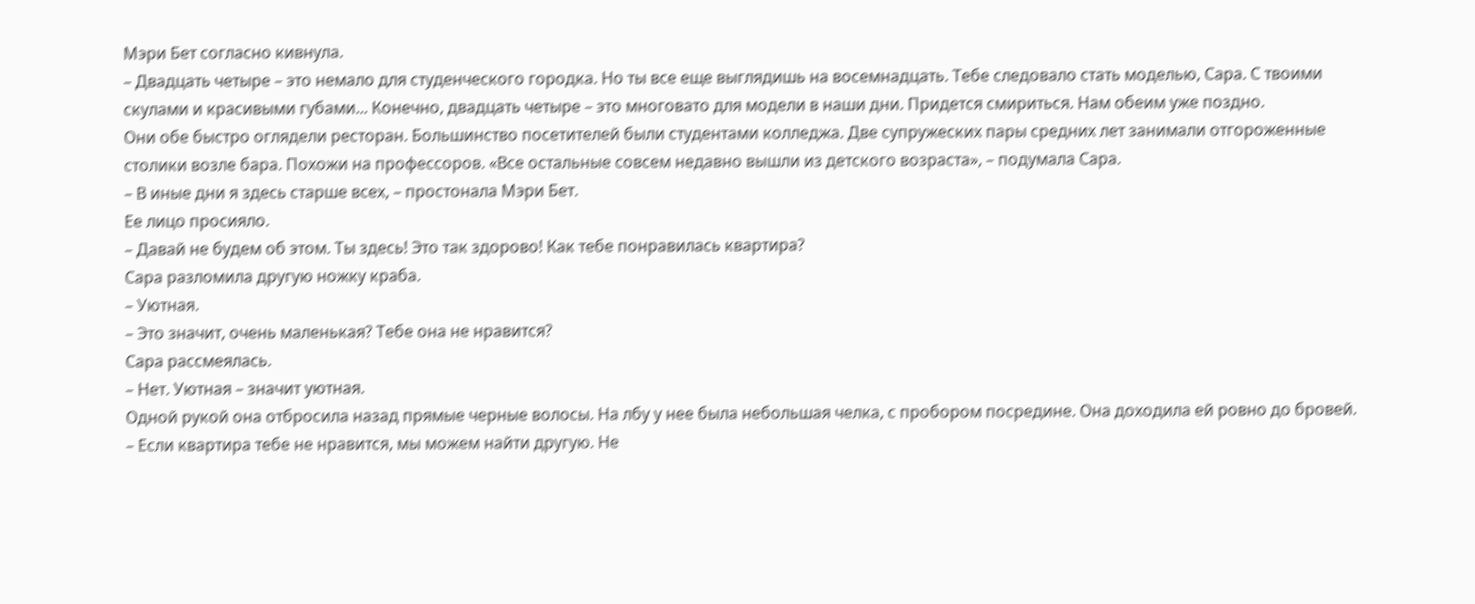Мэри Бет согласно кивнула.
– Двадцать четыре – это немало для студенческого городка. Но ты все еще выглядишь на восемнадцать. Тебе следовало стать моделью, Сара. С твоими скулами и красивыми губами... Конечно, двадцать четыре – это многовато для модели в наши дни. Придется смириться. Нам обеим уже поздно.
Они обе быстро оглядели ресторан. Большинство посетителей были студентами колледжа. Две супружеских пары средних лет занимали отгороженные столики возле бара. Похожи на профессоров. «Все остальные совсем недавно вышли из детского возраста», – подумала Сара.
– В иные дни я здесь старше всех, – простонала Мэри Бет.
Ее лицо просияло.
– Давай не будем об этом. Ты здесь! Это так здорово! Как тебе понравилась квартира?
Сара разломила другую ножку краба.
– Уютная.
– Это значит, очень маленькая? Тебе она не нравится?
Сара рассмеялась.
– Нет. Уютная – значит уютная.
Одной рукой она отбросила назад прямые черные волосы. На лбу у нее была небольшая челка, с пробором посредине. Она доходила ей ровно до бровей.
– Если квартира тебе не нравится, мы можем найти другую. Не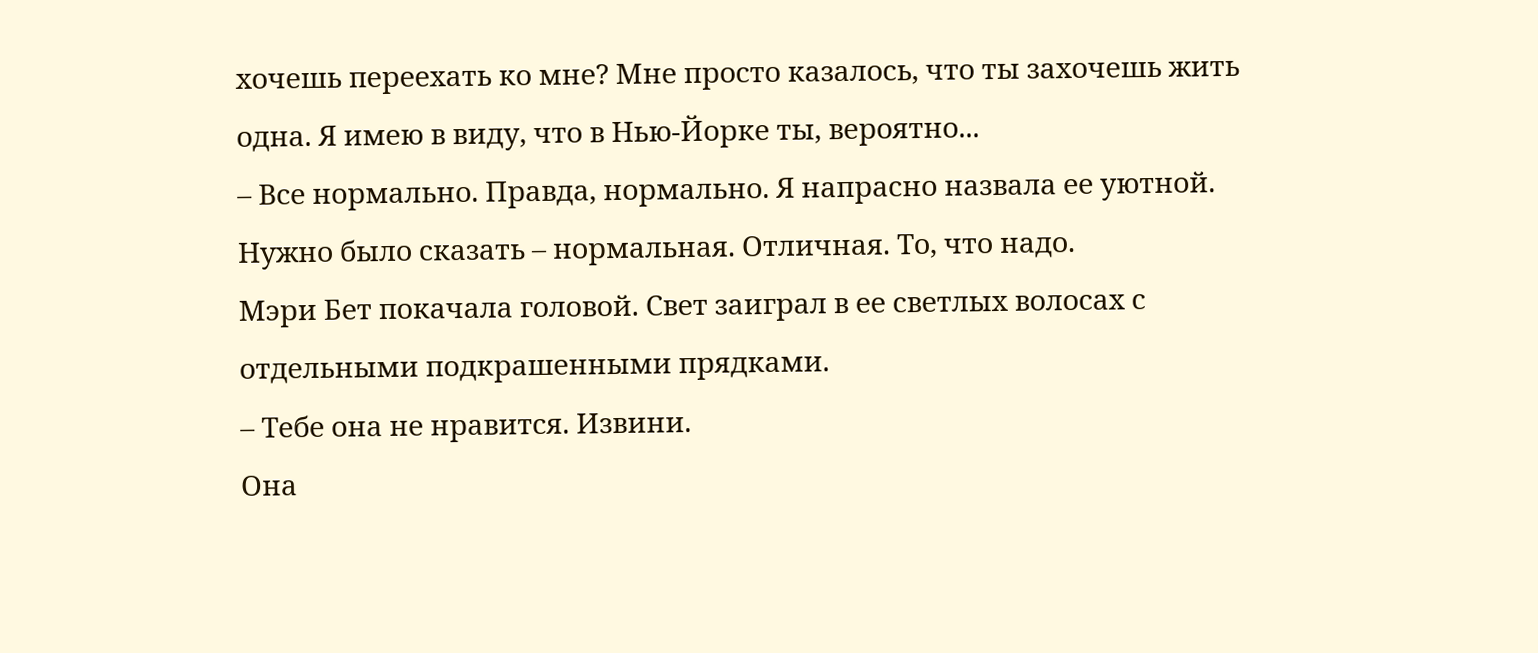хочешь переехать ко мне? Мне просто казалось, что ты захочешь жить одна. Я имею в виду, что в Нью-Йорке ты, вероятно...
– Все нормально. Правда, нормально. Я напрасно назвала ее уютной. Нужно было сказать – нормальная. Отличная. То, что надо.
Мэри Бет покачала головой. Свет заиграл в ее светлых волосах с отдельными подкрашенными прядками.
– Тебе она не нравится. Извини.
Она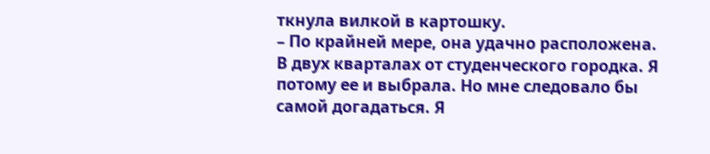ткнула вилкой в картошку.
– По крайней мере, она удачно расположена. В двух кварталах от студенческого городка. Я потому ее и выбрала. Но мне следовало бы самой догадаться. Я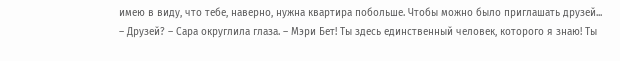имею в виду, что тебе, наверно, нужна квартира побольше. Чтобы можно было приглашать друзей...
– Друзей? – Сара округлила глаза. – Мэри Бет! Ты здесь единственный человек, которого я знаю! Ты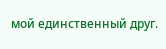мой единственный друг.